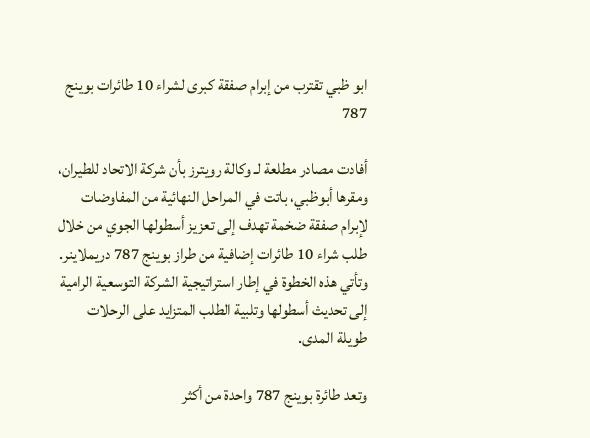ابو ظبي تقترب من إبرام صفقة كبرى لشراء 10 طائرات بوينج 787

أفادت مصادر مطلعة لـ وكالة رويترز بأن شركة الاتحاد للطيران، ومقرها أبوظبي، باتت في المراحل النهائية من المفاوضات لإبرام صفقة ضخمة تهدف إلى تعزيز أسطولها الجوي من خلال طلب شراء 10 طائرات إضافية من طراز بوينج 787 دريملاينر. وتأتي هذه الخطوة في إطار استراتيجية الشركة التوسعية الرامية إلى تحديث أسطولها وتلبية الطلب المتزايد على الرحلات طويلة المدى.

وتعد طائرة بوينج 787 واحدة من أكثر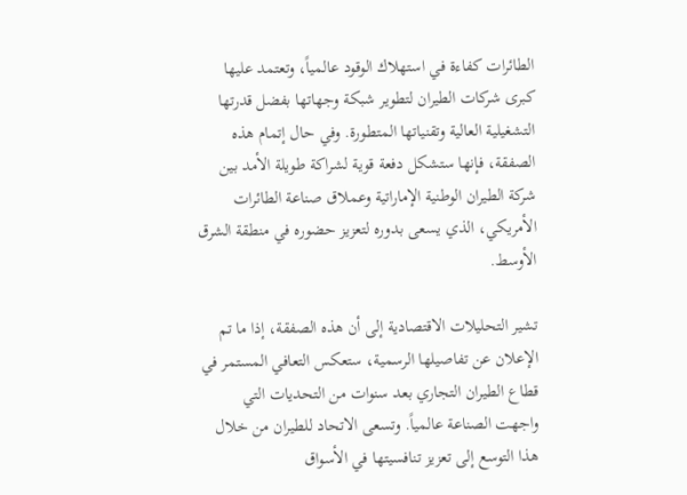الطائرات كفاءة في استهلاك الوقود عالمياً، وتعتمد عليها كبرى شركات الطيران لتطوير شبكة وجهاتها بفضل قدرتها التشغيلية العالية وتقنياتها المتطورة. وفي حال إتمام هذه الصفقة، فإنها ستشكل دفعة قوية لشراكة طويلة الأمد بين شركة الطيران الوطنية الإماراتية وعملاق صناعة الطائرات الأمريكي، الذي يسعى بدوره لتعزيز حضوره في منطقة الشرق الأوسط.

تشير التحليلات الاقتصادية إلى أن هذه الصفقة، إذا ما تم الإعلان عن تفاصيلها الرسمية، ستعكس التعافي المستمر في قطاع الطيران التجاري بعد سنوات من التحديات التي واجهت الصناعة عالمياً. وتسعى الاتحاد للطيران من خلال هذا التوسع إلى تعزيز تنافسيتها في الأسواق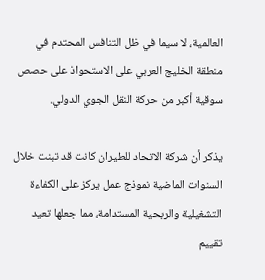العالمية، لا سيما في ظل التنافس المحتدم في منطقة الخليج العربي على الاستحواذ على حصص سوقية أكبر من حركة النقل الجوي الدولي.

يذكر أن شركة الاتحاد للطيران كانت قد تبنت خلال السنوات الماضية نموذج عمل يركز على الكفاءة التشغيلية والربحية المستدامة، مما جعلها تعيد تقييم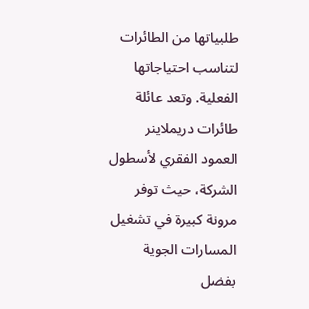طلبياتها من الطائرات لتناسب احتياجاتها الفعلية. وتعد عائلة طائرات دريملاينر العمود الفقري لأسطول الشركة، حيث توفر مرونة كبيرة في تشغيل المسارات الجوية بفضل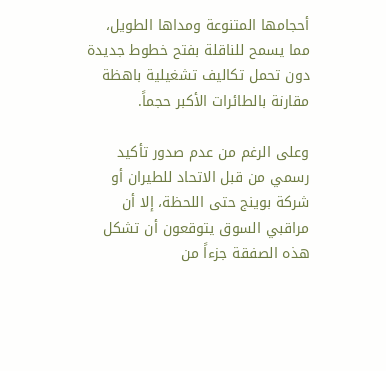أحجامها المتنوعة ومداها الطويل، مما يسمح للناقلة بفتح خطوط جديدة دون تحمل تكاليف تشغيلية باهظة مقارنة بالطائرات الأكبر حجماً.

وعلى الرغم من عدم صدور تأكيد رسمي من قبل الاتحاد للطيران أو شركة بوينج حتى اللحظة، إلا أن مراقبي السوق يتوقعون أن تشكل هذه الصفقة جزءاً من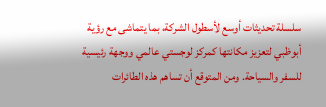سلسلة تحديثات أوسع لأسطول الشركة، بما يتماشى مع رؤية أبوظبي لتعزيز مكانتها كمركز لوجستي عالمي ووجهة رئيسية للسفر والسياحة. ومن المتوقع أن تساهم هذه الطائرات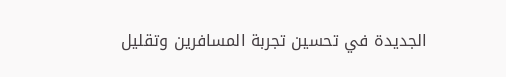الجديدة في تحسين تجربة المسافرين وتقليل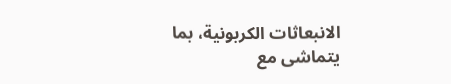الانبعاثات الكربونية، بما يتماشى مع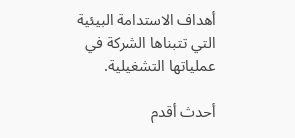أهداف الاستدامة البيئية التي تتبناها الشركة في عملياتها التشغيلية.

أحدث أقدم